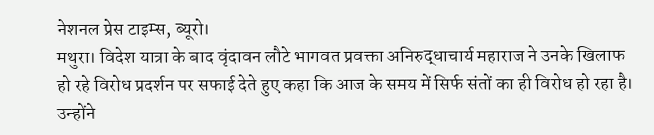नेशनल प्रेस टाइम्स, ब्यूरो।
मथुरा। विदेश यात्रा के बाद वृंदावन लौटे भागवत प्रवक्ता अनिरुद्धाचार्य महाराज ने उनके खिलाफ हो रहे विरोध प्रदर्शन पर सफाई देते हुए कहा कि आज के समय में सिर्फ संतों का ही विरोध हो रहा है। उन्होंने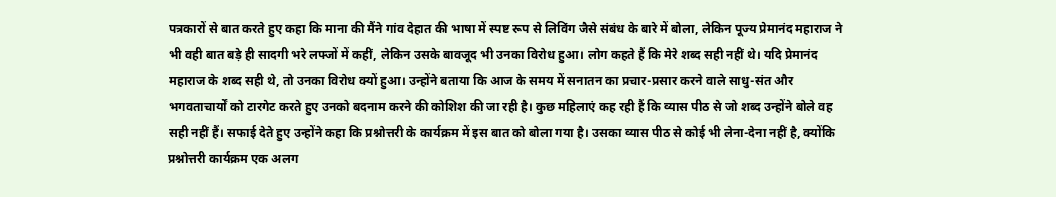पत्रकारों से बात करते हुए कहा कि माना की मैंने गांव देहात की भाषा में स्पष्ट रूप से लिविंग जैसे संबंध के बारे में बोला, लेकिन पूज्य प्रेमानंद महाराज ने भी वही बात बड़े ही सादगी भरे लफ्जों में कहीं, लेकिन उसके बावजूद भी उनका विरोध हुआ। लोग कहते हैं कि मेरे शब्द सही नहीं थे। यदि प्रेमानंद महाराज के शब्द सही थे, तो उनका विरोध क्यों हुआ। उन्होंने बताया कि आज के समय में सनातन का प्रचार-प्रसार करने वाले साधु-संत और भगवताचार्यों को टारगेट करते हुए उनको बदनाम करने की कोशिश की जा रही है। कुछ महिलाएं कह रही हैं कि व्यास पीठ से जो शब्द उन्होंने बोले वह सही नहीं हैं। सफाई देते हुए उन्होंने कहा कि प्रश्नोत्तरी के कार्यक्रम में इस बात को बोला गया है। उसका व्यास पीठ से कोई भी लेना-देना नहीं है, क्योंकि प्रश्नोत्तरी कार्यक्रम एक अलग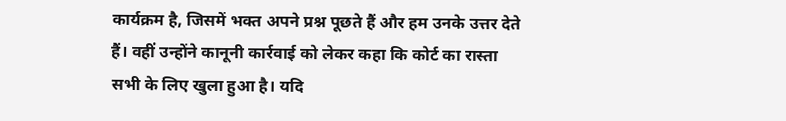कार्यक्रम है, जिसमें भक्त अपने प्रश्न पूछते हैं और हम उनके उत्तर देते हैं। वहीं उन्होंने कानूनी कार्रवाई को लेकर कहा कि कोर्ट का रास्ता सभी के लिए खुला हुआ है। यदि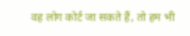वह लोग कोर्ट जा सकते हैं, तो हम भी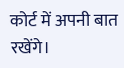कोर्ट में अपनी बात रखेंगे।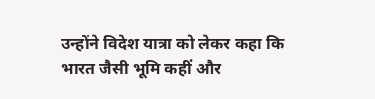उन्होंने विदेश यात्रा को लेकर कहा कि भारत जैसी भूमि कहीं और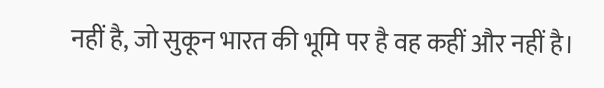नहीं है, जो सुकून भारत की भूमि पर है वह कहीं और नहीं है।